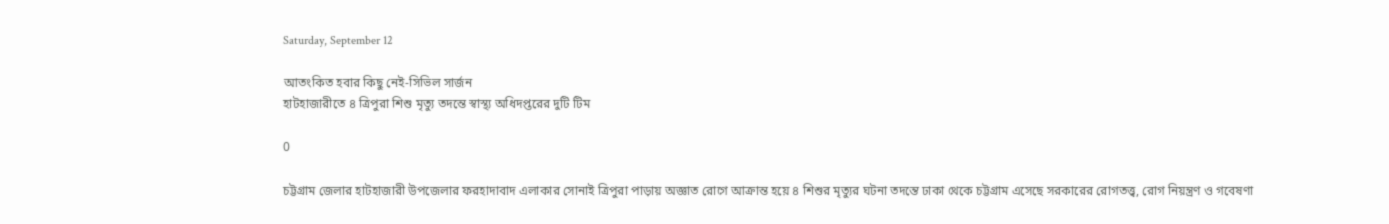Saturday, September 12

আতংকিত হবার কিছু নেই-সিভিল সার্জন
হাটহাজারীতে ৪ ত্রিপুরা শিশু মৃত্যু তদন্তে স্বাস্থ্য অধিদপ্তরের দুটি টিম

0

চট্টগ্রাম জেলার হাটহাজারী উপজেলার ফরহাদাবাদ এলাকার সোনাই ত্রিপুরা পাড়ায় অজ্ঞাত রোগে আক্রান্ত হয়ে ৪ শিশুর মৃত্যুর ঘটনা তদন্তে ঢাকা থেকে চট্টগ্রাম এসেছে সরকারের রোগতত্ত্ব, রোগ নিয়ন্ত্রণ ও গবেষণা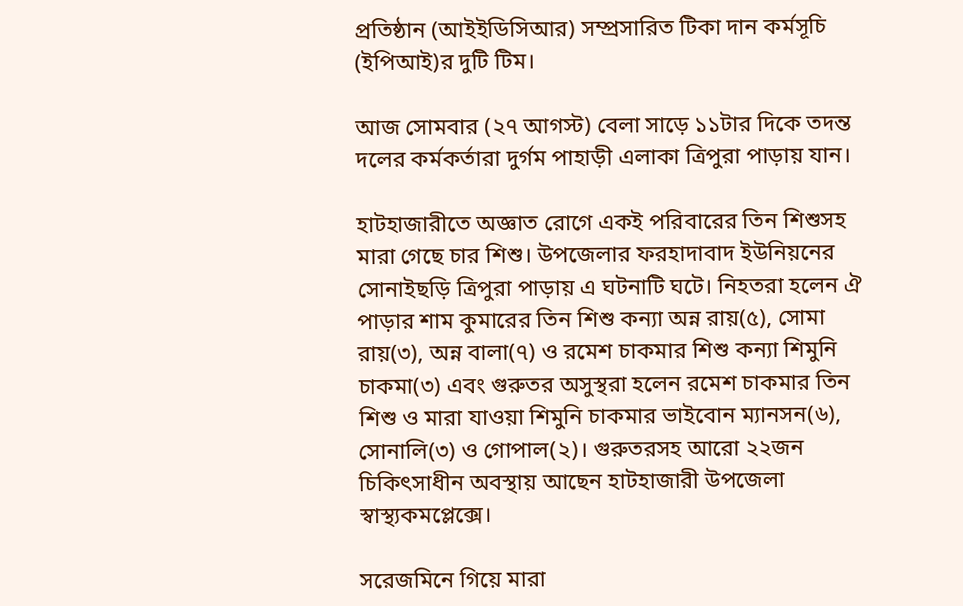প্রতিষ্ঠান (আইইডিসিআর) সম্প্রসারিত টিকা দান কর্মসূচি (ইপিআই)র দুটি টিম।

আজ সোমবার (২৭ আগস্ট) বেলা সাড়ে ১১টার দিকে তদন্ত দলের কর্মকর্তারা দুর্গম পাহাড়ী এলাকা ত্রিপুরা পাড়ায় যান।

হাটহাজারীতে অজ্ঞাত রোগে একই পরিবারের তিন শিশুসহ মারা গেছে চার শিশু। উপজেলার ফরহাদাবাদ ইউনিয়নের সোনাইছড়ি ত্রিপুরা পাড়ায় এ ঘটনাটি ঘটে। নিহতরা হলেন ঐ পাড়ার শাম কুমারের তিন শিশু কন্যা অন্ন রায়(৫), সোমা রায়(৩), অন্ন বালা(৭) ও রমেশ চাকমার শিশু কন্যা শিমুনি চাকমা(৩) এবং গুরুতর অসুস্থরা হলেন রমেশ চাকমার তিন শিশু ও মারা যাওয়া শিমুনি চাকমার ভাইবোন ম্যানসন(৬), সোনালি(৩) ও গোপাল(২)। গুরুতরসহ আরো ২২জন চিকিৎসাধীন অবস্থায় আছেন হাটহাজারী উপজেলা স্বাস্থ্যকমপ্লেক্সে।

সরেজমিনে গিয়ে মারা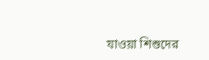যাওয়া শিশুদের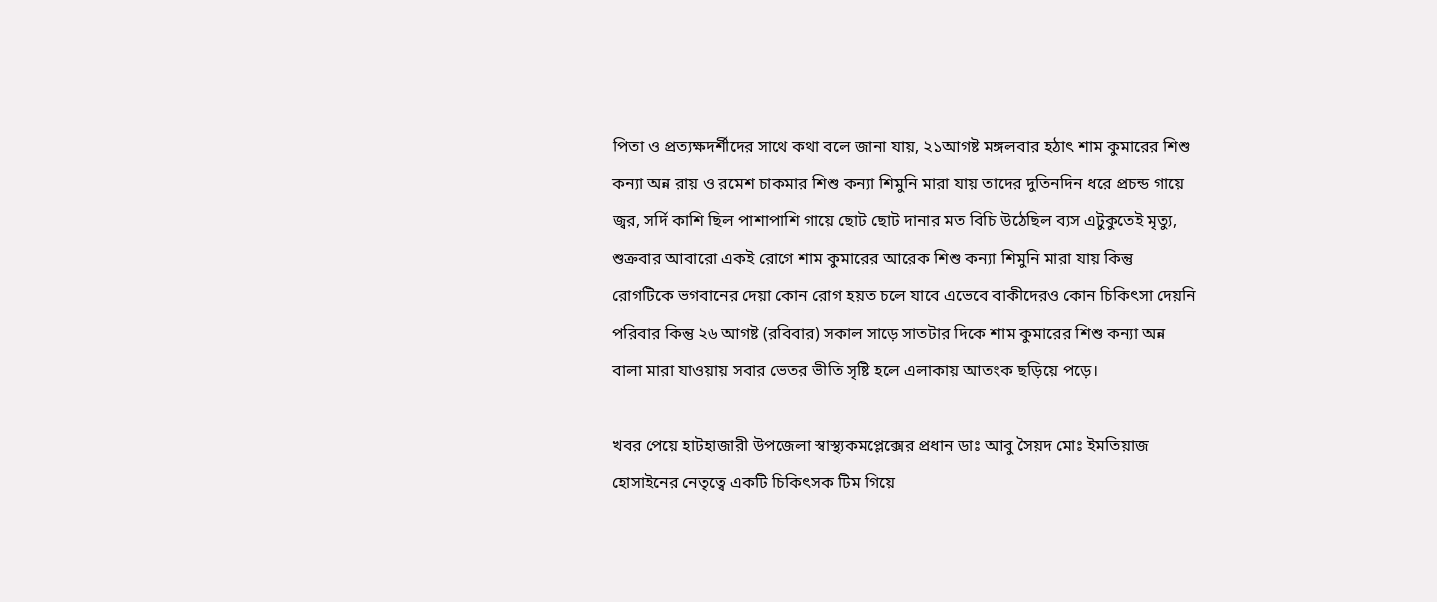পিতা ও প্রত্যক্ষদর্শীদের সাথে কথা বলে জানা যায়, ২১আগষ্ট মঙ্গলবার হঠাৎ শাম কুমারের শিশু কন্যা অন্ন রায় ও রমেশ চাকমার শিশু কন্যা শিমুনি মারা যায় তাদের দুতিনদিন ধরে প্রচন্ড গায়ে জ্বর, সর্দি কাশি ছিল পাশাপাশি গায়ে ছোট ছোট দানার মত বিচি উঠেছিল ব্যস এটুকুতেই মৃত্যু, শুক্রবার আবারো একই রোগে শাম কুমারের আরেক শিশু কন্যা শিমুনি মারা যায় কিন্তু রোগটিকে ভগবানের দেয়া কোন রোগ হয়ত চলে যাবে এভেবে বাকীদেরও কোন চিকিৎসা দেয়নি পরিবার কিন্তু ২৬ আগষ্ট (রবিবার) সকাল সাড়ে সাতটার দিকে শাম কুমারের শিশু কন্যা অন্ন বালা মারা যাওয়ায় সবার ভেতর ভীতি সৃষ্টি হলে এলাকায় আতংক ছড়িয়ে পড়ে।

খবর পেয়ে হাটহাজারী উপজেলা স্বাস্থ্যকমপ্লেক্সের প্রধান ডাঃ আবু সৈয়দ মোঃ ইমতিয়াজ হোসাইনের নেতৃত্বে একটি চিকিৎসক টিম গিয়ে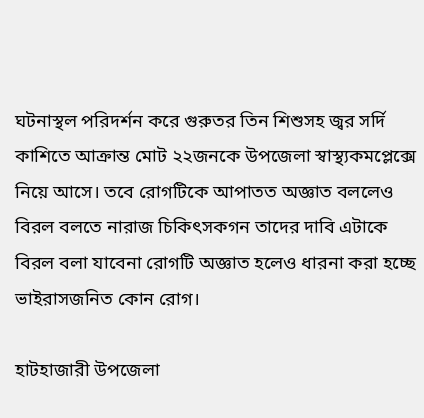ঘটনাস্থল পরিদর্শন করে গুরুতর তিন শিশুসহ জ্বর সর্দি কাশিতে আক্রান্ত মোট ২২জনকে উপজেলা স্বাস্থ্যকমপ্লেক্সে নিয়ে আসে। তবে রোগটিকে আপাতত অজ্ঞাত বললেও বিরল বলতে নারাজ চিকিৎসকগন তাদের দাবি এটাকে বিরল বলা যাবেনা রোগটি অজ্ঞাত হলেও ধারনা করা হচ্ছে ভাইরাসজনিত কোন রোগ।

হাটহাজারী উপজেলা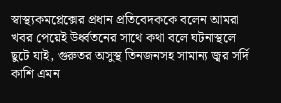স্বাস্থ্যকমপ্লেক্সের প্রধান প্রতিবেদককে বলেন আমরা খবর পেয়েই উর্ধ্বতনের সাথে কথা বলে ঘটনাস্থলে ছুটে যাই, গুরুতর অসুস্থ তিনজনসহ সামান্য জ্বর সর্দি কাশি এমন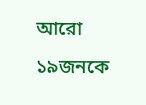আরো ১৯জনকে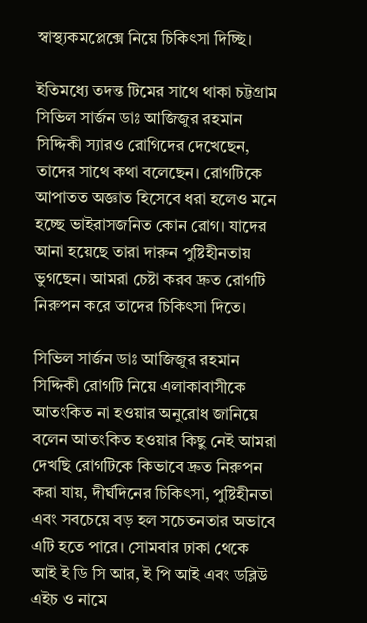স্বাস্থ্যকমপ্লেক্সে নিয়ে চিকিৎসা দিচ্ছি।

ইতিমধ্যে তদন্ত টিমের সাথে থাকা চট্টগ্রাম সিভিল সার্জন ডাঃ আজিজুর রহমান সিদ্দিকী স্যারও রোগিদের দেখেছেন, তাদের সাথে কথা বলেছেন। রোগটিকে আপাতত অজ্ঞাত হিসেবে ধরা হলেও মনে হচ্ছে ভাইরাসজনিত কোন রোগ। যাদের আনা হয়েছে তারা দারুন পুষ্টিহীনতায় ভুগছেন। আমরা চেষ্টা করব দ্রুত রোগটি নিরুপন করে তাদের চিকিৎসা দিতে।

সিভিল সার্জন ডাঃ আজিজুর রহমান সিদ্দিকী রোগটি নিয়ে এলাকাবাসীকে আতংকিত না হওয়ার অনুরোধ জানিয়ে বলেন আতংকিত হওয়ার কিছু নেই আমরা দেখছি রোগটিকে কিভাবে দ্রুত নিরুপন করা যায়, দীর্ঘদিনের চিকিৎসা, পুষ্টিহীনতা এবং সবচেয়ে বড় হল সচেতনতার অভাবে এটি হতে পারে। সোমবার ঢাকা থেকে আই ই ডি সি আর, ই পি আই এবং ডব্লিউ এইচ ও নামে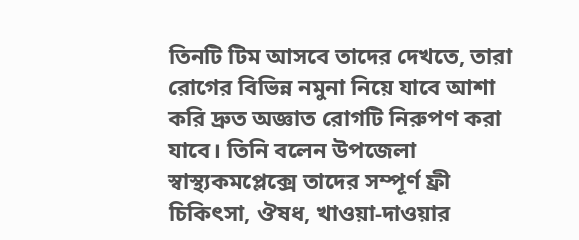তিনটি টিম আসবে তাদের দেখতে, তারা রোগের বিভিন্ন নমুনা নিয়ে যাবে আশা করি দ্রুত অজ্ঞাত রোগটি নিরুপণ করা যাবে। তিনি বলেন উপজেলা স্বাস্থ্যকমপ্লেক্সে তাদের সম্পূর্ণ ফ্রী চিকিৎসা, ঔষধ, খাওয়া-দাওয়ার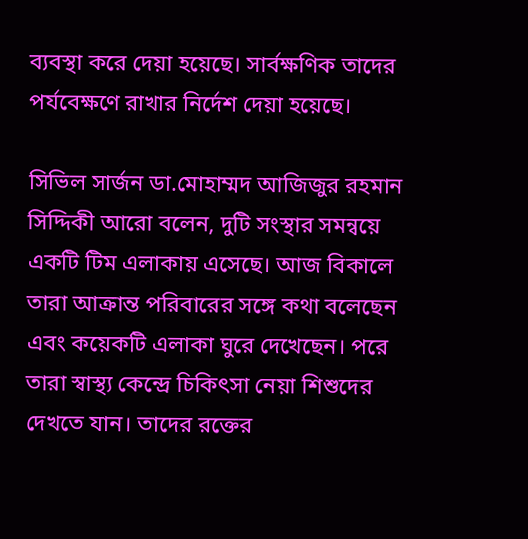ব্যবস্থা করে দেয়া হয়েছে। সার্বক্ষণিক তাদের পর্যবেক্ষণে রাখার নির্দেশ দেয়া হয়েছে।

সিভিল সার্জন ডা.মোহাম্মদ আজিজুর রহমান সিদ্দিকী আরো বলেন, দুটি সংস্থার সমন্বয়ে একটি টিম এলাকায় এসেছে। আজ বিকালে তারা আক্রান্ত পরিবারের সঙ্গে কথা বলেছেন এবং কয়েকটি এলাকা ঘুরে দেখেছেন। পরে তারা স্বাস্থ্য কেন্দ্রে চিকিৎসা নেয়া শিশুদের দেখতে যান। তাদের রক্তের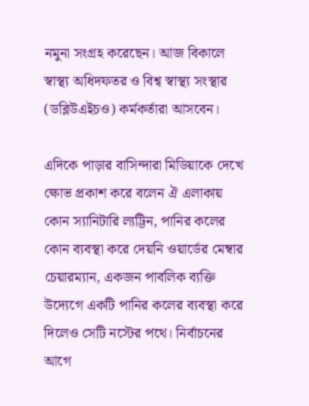নমুনা সংগ্রহ করেছেন। আজ বিকালে স্বাস্থ্য অধিদফতর ও বিশ্ব স্বাস্থ্য সংস্থার (ডব্লিউএইচও) কর্মকর্তারা আসবেন।

এদিকে পাড়ার বাসিন্দারা মিডিয়াকে দেখে ক্ষোভ প্রকাশ করে বলেন ঐ এলাকায় কোন স্যানিটারি ল্যট্টিন, পানির কলের কোন ব্যবস্থা করে দেয়নি ওয়ার্ডের মেম্বার চেয়ারম্যান, একজন পাবলিক ব্যক্তি উদ্যেগে একটি পানির কলের ব্যবস্থা করে দিলেও সেটি নস্টের পথে। নির্বাচনের আগে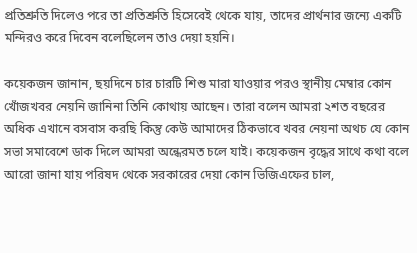প্রতিশ্রুতি দিলেও পরে তা প্রতিশ্রুতি হিসেবেই থেকে যায়, তাদের প্রার্থনার জন্যে একটি মন্দিরও করে দিবেন বলেছিলেন তাও দেয়া হয়নি।

কয়েকজন জানান, ছয়দিনে চার চারটি শিশু মারা যাওয়ার পরও স্থানীয় মেম্বার কোন খোঁজখবর নেয়নি জানিনা তিনি কোথায় আছেন। তারা বলেন আমরা ২শত বছরের অধিক এখানে বসবাস করছি কিন্তু কেউ আমাদের ঠিকভাবে খবর নেয়না অথচ যে কোন সভা সমাবেশে ডাক দিলে আমরা অন্ধেরমত চলে যাই। কয়েকজন বৃদ্ধের সাথে কথা বলে আরো জানা যায় পরিষদ থেকে সরকারের দেয়া কোন ভিজিএফের চাল,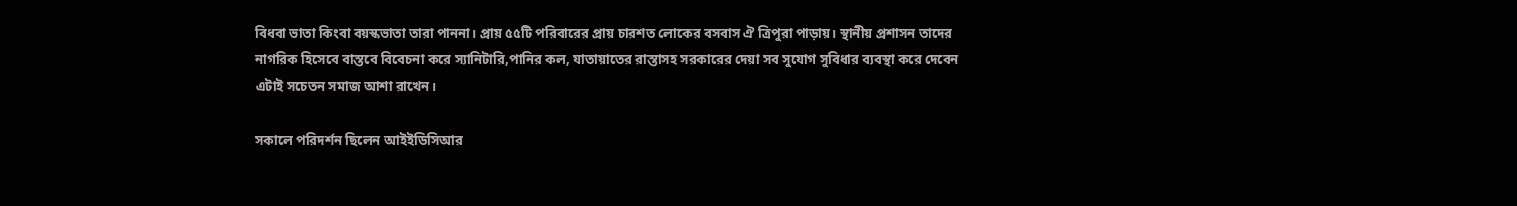বিধবা ভাতা কিংবা বয়স্কভাতা তারা পাননা। প্রায় ৫৫টি পরিবারের প্রায় চারশত লোকের বসবাস ঐ ত্রিপুরা পাড়ায়। স্থানীয় প্রশাসন তাদের নাগরিক হিসেবে বাস্তবে বিবেচনা করে স্যানিটারি,পানির কল, যাতায়াতের রাস্তাসহ সরকারের দেয়া সব সুযোগ সুবিধার ব্যবস্থা করে দেবেন এটাই সচেতন সমাজ আশা রাখেন।

সকালে পরিদর্শন ছিলেন আইইডিসিআর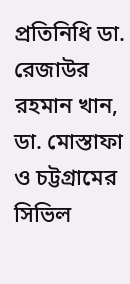প্রতিনিধি ডা. রেজাউর রহমান খান, ডা. মোস্তাফা ও চট্টগ্রামের সিভিল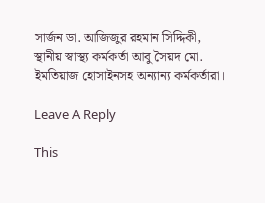সার্জন ডা. আজিজুর রহমান সিদ্দিকী, স্থানীয় স্বাস্থ্য কর্মকর্তা আবু সৈয়দ মো. ইমতিয়াজ হোসাইনসহ অন্যান্য কর্মকর্তারা।

Leave A Reply

This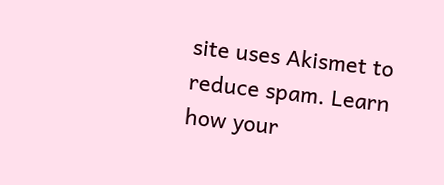site uses Akismet to reduce spam. Learn how your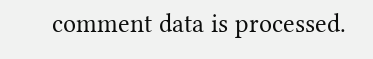comment data is processed.